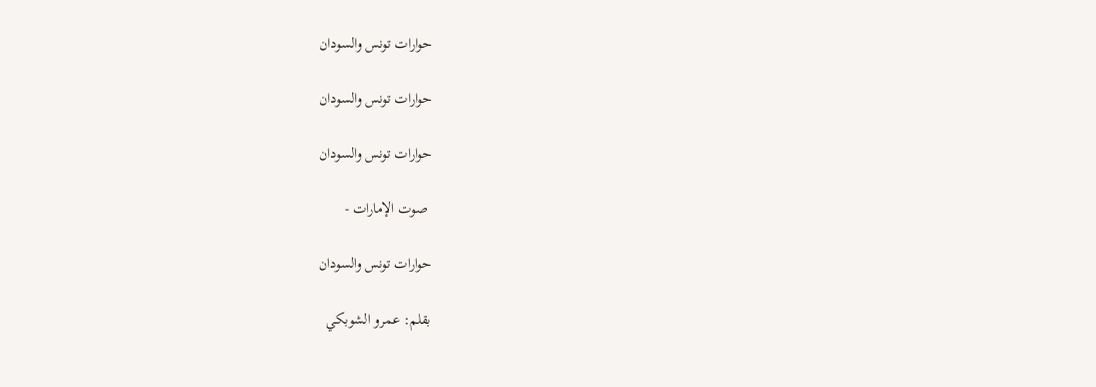حوارات تونس والسودان

حوارات تونس والسودان

حوارات تونس والسودان

 صوت الإمارات -

حوارات تونس والسودان

بقلم: عمرو الشوبكي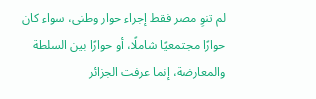لم تنوِ مصر فقط إجراء حوار وطنى، سواء كان حوارًا مجتمعيًا شاملًا، أو حوارًا بين السلطة والمعارضة، إنما عرفت الجزائر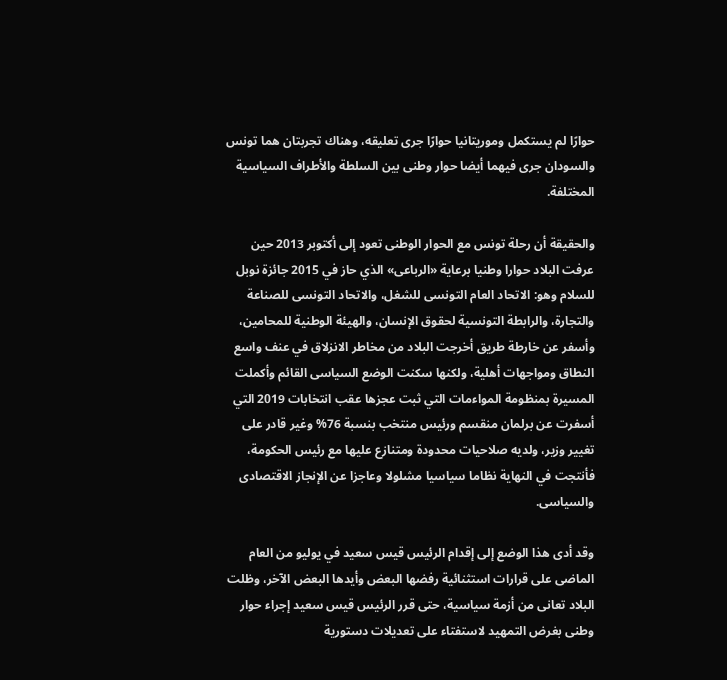حوارًا لم يستكمل وموريتانيا حوارًا جرى تعليقه، وهناك تجربتان هما تونس والسودان جرى فيهما أيضا حوار وطنى بين السلطة والأطراف السياسية المختلفة.

والحقيقة أن رحلة تونس مع الحوار الوطنى تعود إلى أكتوبر 2013 حين عرفت البلاد حوارا وطنيا برعاية «الرباعى» الذي حاز في 2015 جائزة نوبل للسلام وهو: الاتحاد العام التونسى للشغل، والاتحاد التونسى للصناعة والتجارة، والرابطة التونسية لحقوق الإنسان، والهيئة الوطنية للمحامين، وأسفر عن خارطة طريق أخرجت البلاد من مخاطر الانزلاق في عنف واسع النطاق ومواجهات أهلية، ولكنها سكنت الوضع السياسى القائم وأكملت المسيرة بمنظومة المواءمات التي ثبت عجزها عقب انتخابات 2019 التي أسفرت عن برلمان منقسم ورئيس منتخب بنسبة 76% وغير قادر على تغيير وزير، ولديه صلاحيات محدودة ومتنازع عليها مع رئيس الحكومة، فأنتجت في النهاية نظاما سياسيا مشلولا وعاجزا عن الإنجاز الاقتصادى والسياسى.

وقد أدى هذا الوضع إلى إقدام الرئيس قيس سعيد في يوليو من العام الماضى على قرارات استثنائية رفضها البعض وأيدها البعض الآخر، وظلت البلاد تعانى من أزمة سياسية، حتى قرر الرئيس قيس سعيد إجراء حوار وطنى بغرض التمهيد لاستفتاء على تعديلات دستورية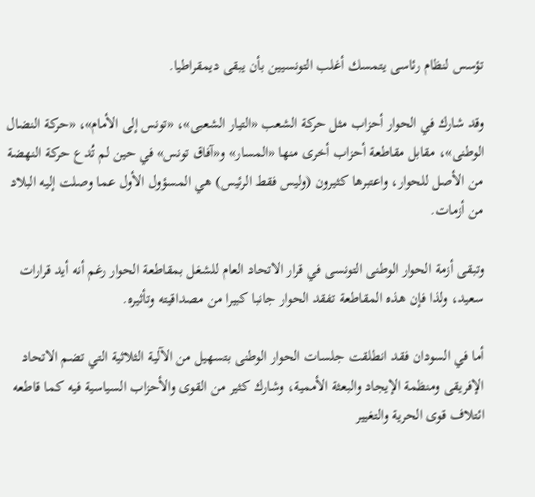تؤسس لنظام رئاسى يتمسك أغلب التونسيين بأن يبقى ديمقراطيا.

وقد شارك في الحوار أحزاب مثل حركة الشعب «التيار الشعبى»، «تونس إلى الأمام»، «حركة النضال الوطنى»، مقابل مقاطعة أحزاب أخرى منها «المسار» و«آفاق تونس» في حين لم تُدع حركة النهضة من الأصل للحوار، واعتبرها كثيرون (وليس فقط الرئيس) هي المسؤول الأول عما وصلت إليه البلاد من أزمات.

وتبقى أزمة الحوار الوطنى التونسى في قرار الاتحاد العام للشغل بمقاطعة الحوار رغم أنه أيد قرارات سعيد، ولذا فإن هذه المقاطعة تفقد الحوار جانبا كبيرا من مصداقيته وتأثيره.

أما في السودان فقد انطلقت جلسات الحوار الوطنى بتسهيل من الآلية الثلاثية التي تضم الاتحاد الإفريقى ومنظمة الإيجاد والبعثة الأممية، وشارك كثير من القوى والأحزاب السياسية فيه كما قاطعه ائتلاف قوى الحرية والتغيير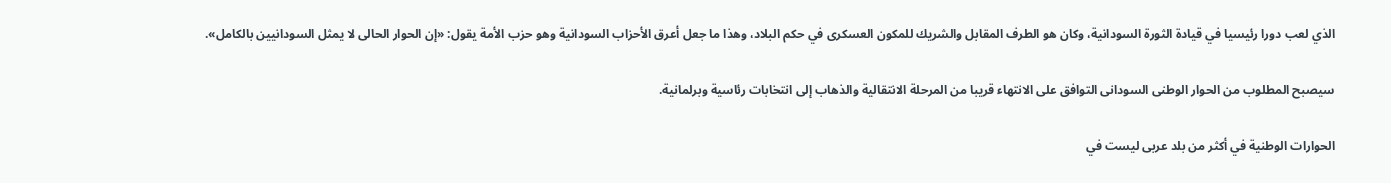الذي لعب دورا رئيسيا في قيادة الثورة السودانية، وكان هو الطرف المقابل والشريك للمكون العسكرى في حكم البلاد، وهذا ما جعل أعرق الأحزاب السودانية وهو حزب الأمة يقول: «إن الحوار الحالى لا يمثل السودانيين بالكامل».

سيصبح المطلوب من الحوار الوطنى السودانى التوافق على الانتهاء قريبا من المرحلة الانتقالية والذهاب إلى انتخابات رئاسية وبرلمانية.

الحوارات الوطنية في أكثر من بلد عربى ليست في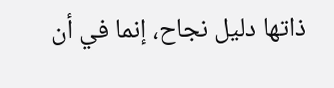ذاتها دليل نجاح، إنما في أن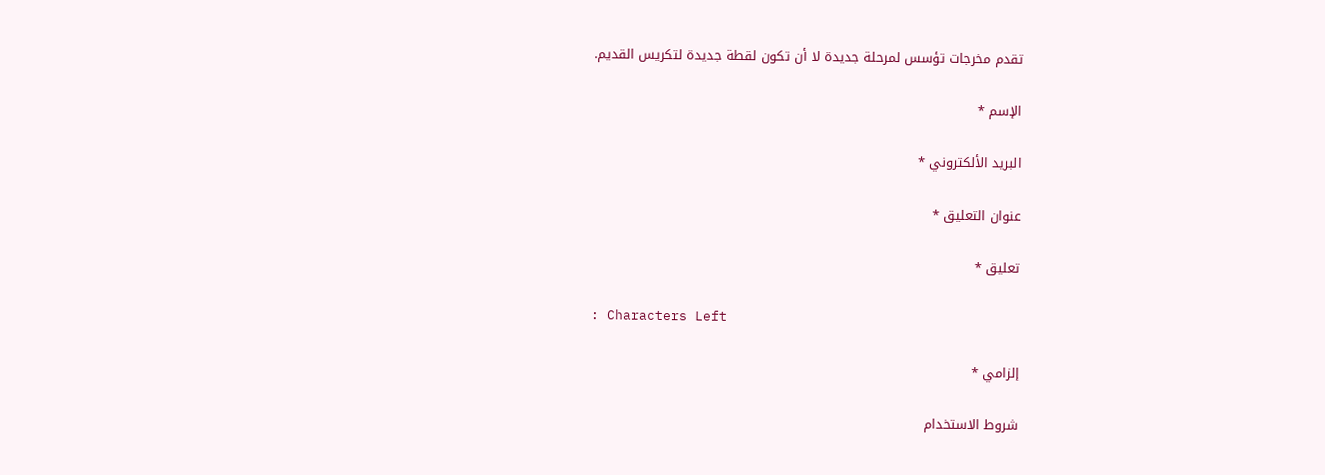تقدم مخرجات تؤسس لمرحلة جديدة لا أن تكون لقطة جديدة لتكريس القديم.

الإسم *

البريد الألكتروني *

عنوان التعليق *

تعليق *

: Characters Left

إلزامي *

شروط الاستخدام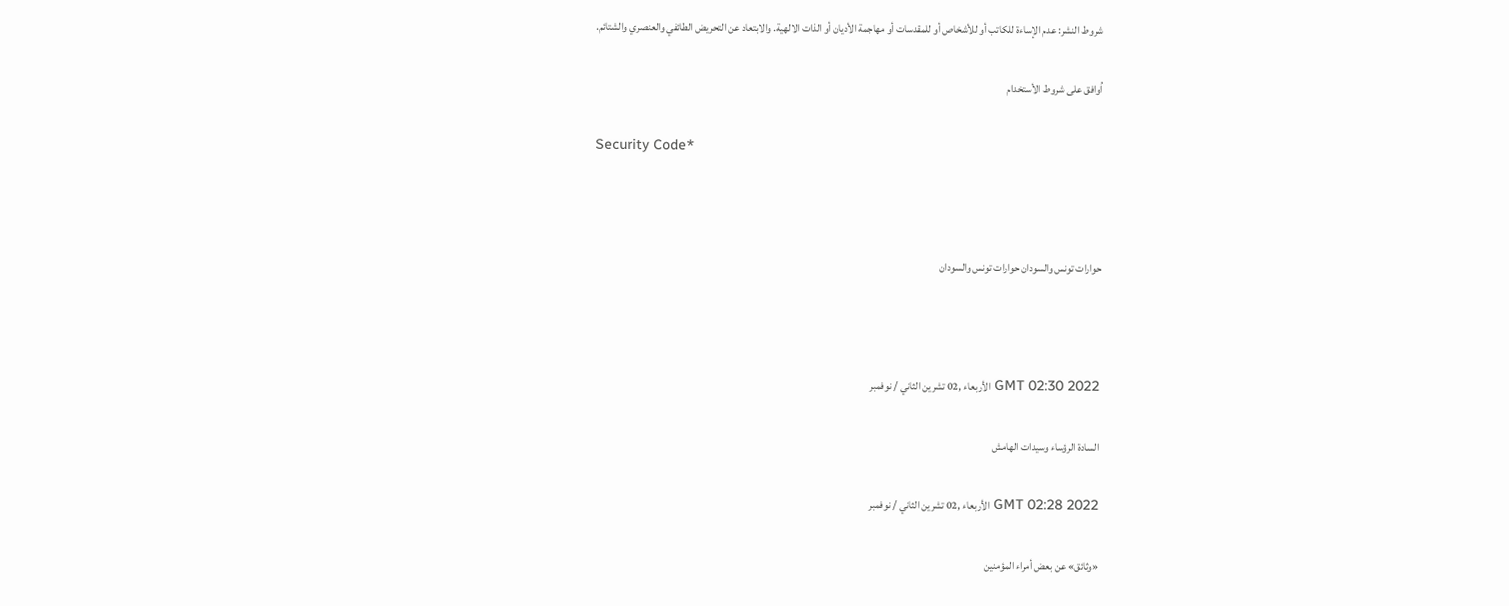شروط النشر: عدم الإساءة للكاتب أو للأشخاص أو للمقدسات أو مهاجمة الأديان أو الذات الالهية. والابتعاد عن التحريض الطائفي والعنصري والشتائم.

اُوافق على شروط الأستخدام

Security Code*



حوارات تونس والسودان حوارات تونس والسودان



GMT 02:30 2022 الأربعاء ,02 تشرين الثاني / نوفمبر

السادة الرؤساء وسيدات الهامش

GMT 02:28 2022 الأربعاء ,02 تشرين الثاني / نوفمبر

«وثائق» عن بعض أمراء المؤمنين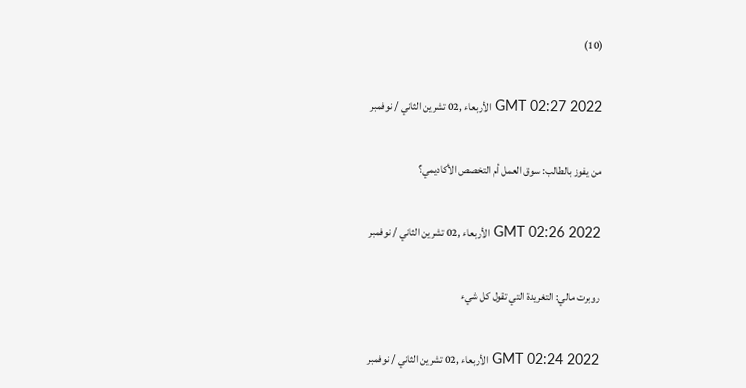(10)

GMT 02:27 2022 الأربعاء ,02 تشرين الثاني / نوفمبر

من يفوز بالطالب: سوق العمل أم التخصص الأكاديمي؟

GMT 02:26 2022 الأربعاء ,02 تشرين الثاني / نوفمبر

روبرت مالي: التغريدة التي تقول كل شيء

GMT 02:24 2022 الأربعاء ,02 تشرين الثاني / نوفمبر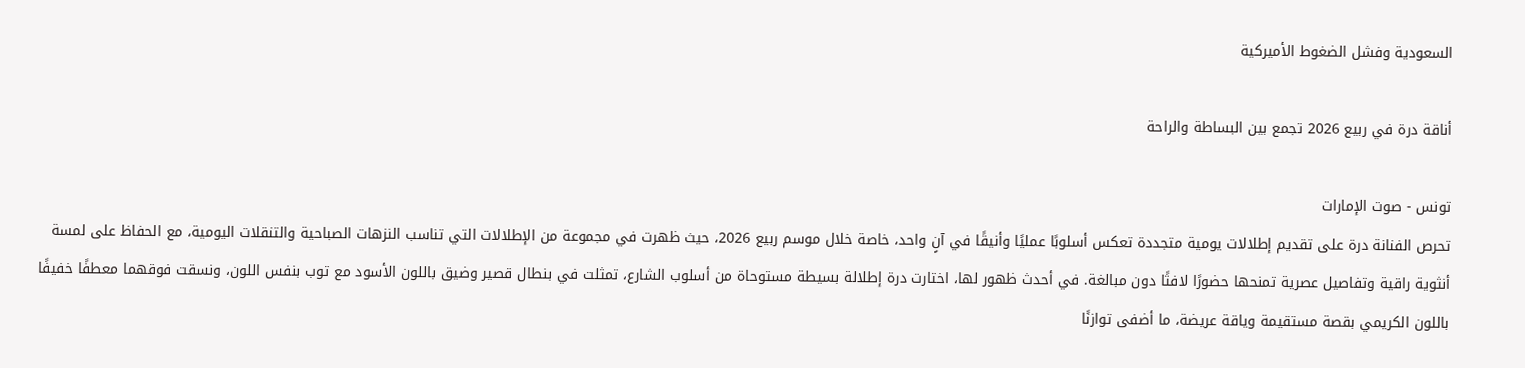السعودية وفشل الضغوط الأميركية

أناقة درة في ربيع 2026 تجمع بين البساطة والراحة

تونس - صوت الإمارات
تحرص الفنانة درة على تقديم إطلالات يومية متجددة تعكس أسلوبًا عمليًا وأنيقًا في آنٍ واحد، خاصة خلال موسم ربيع 2026، حيث ظهرت في مجموعة من الإطلالات التي تناسب النزهات الصباحية والتنقلات اليومية، مع الحفاظ على لمسة أنثوية راقية وتفاصيل عصرية تمنحها حضورًا لافتًا دون مبالغة. في أحدث ظهور لها، اختارت درة إطلالة بسيطة مستوحاة من أسلوب الشارع، تمثلت في بنطال قصير وضيق باللون الأسود مع توب بنفس اللون، ونسقت فوقهما معطفًا خفيفًا باللون الكريمي بقصة مستقيمة وياقة عريضة، ما أضفى توازنًا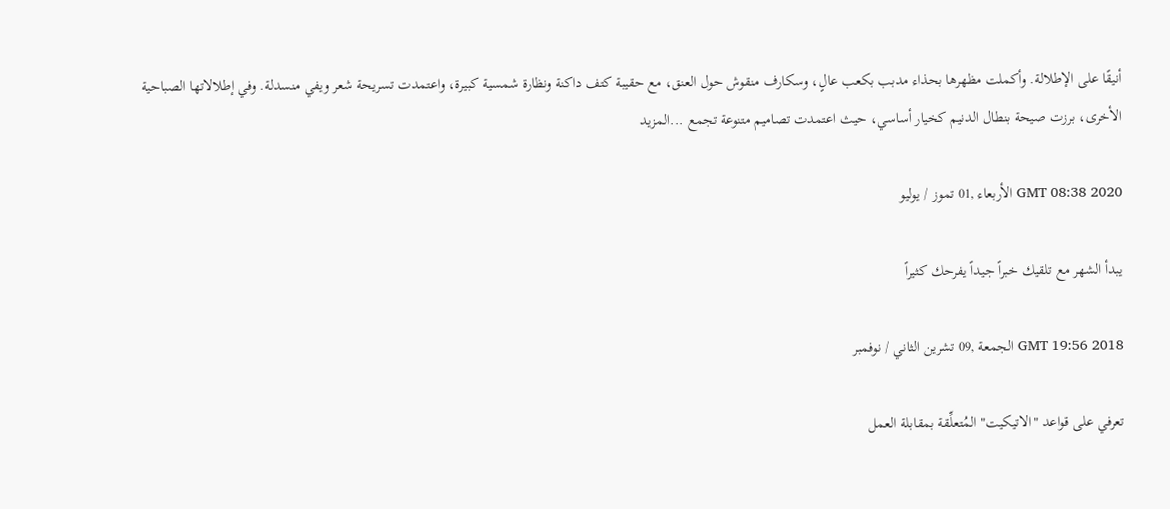أنيقًا على الإطلالة. وأكملت مظهرها بحذاء مدبب بكعب عالٍ، وسكارف منقوش حول العنق، مع حقيبة كتف داكنة ونظارة شمسية كبيرة، واعتمدت تسريحة شعر ويفي منسدلة. وفي إطلالاتها الصباحية الأخرى، برزت صيحة بنطال الدنيم كخيار أساسي، حيث اعتمدت تصاميم متنوعة تجمع ...المزيد

GMT 08:38 2020 الأربعاء ,01 تموز / يوليو

يبدأ الشهر مع تلقيك خبراً جيداً يفرحك كثيراً

GMT 19:56 2018 الجمعة ,09 تشرين الثاني / نوفمبر

تعرفي على قواعد "الاتيكيت" المُتعلِّقة بمقابلة العمل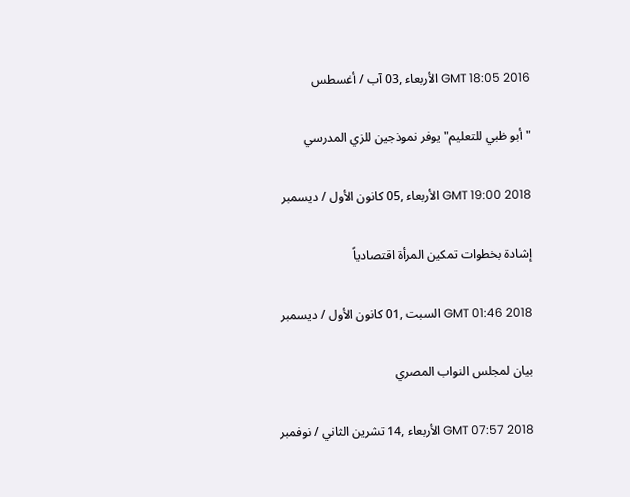GMT 18:05 2016 الأربعاء ,03 آب / أغسطس

"أبو ظبي للتعليم" يوفر نموذجين للزي المدرسي

GMT 19:00 2018 الأربعاء ,05 كانون الأول / ديسمبر

إشادة بخطوات تمكين المرأة اقتصادياً

GMT 01:46 2018 السبت ,01 كانون الأول / ديسمبر

بيان لمجلس النواب المصري

GMT 07:57 2018 الأربعاء ,14 تشرين الثاني / نوفمبر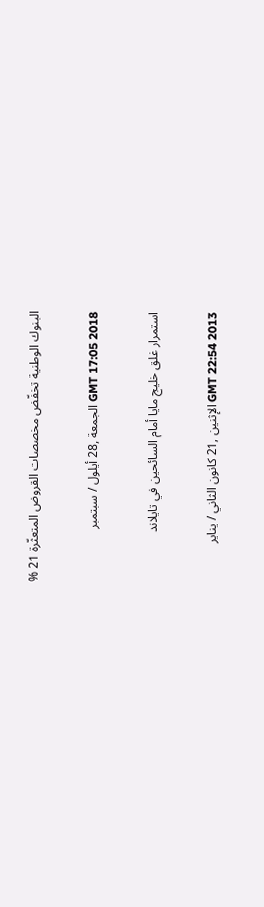البنوك الوطنية تخفّض مخصصات القروض المتعثّرة 21 %

GMT 17:05 2018 الجمعة ,28 أيلول / سبتمبر

استمرار غلق خليج مايا أمام السائحين في تايلاند

GMT 22:54 2013 الإثنين ,21 كانون الثاني / يناير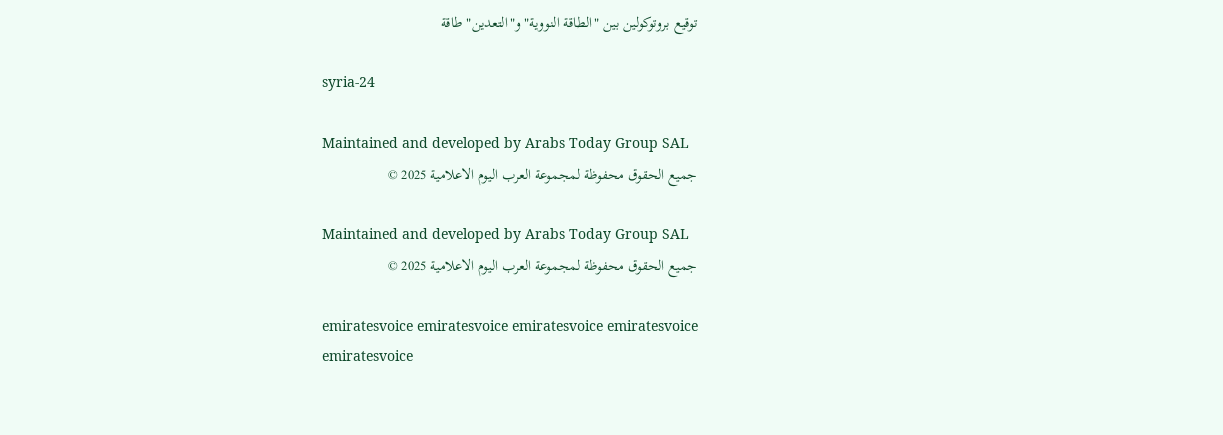توقيع بروتوكولين بين "الطاقة النووية" و"التعدين" طاقة

syria-24

Maintained and developed by Arabs Today Group SAL
جميع الحقوق محفوظة لمجموعة العرب اليوم الاعلامية 2025 ©

Maintained and developed by Arabs Today Group SAL
جميع الحقوق محفوظة لمجموعة العرب اليوم الاعلامية 2025 ©

emiratesvoice emiratesvoice emiratesvoice emiratesvoice
emiratesvoice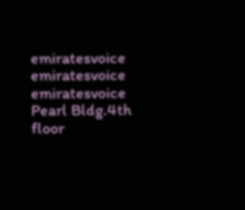emiratesvoice emiratesvoice
emiratesvoice
Pearl Bldg.4th floor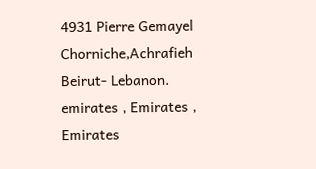4931 Pierre Gemayel Chorniche,Achrafieh
Beirut- Lebanon.
emirates , Emirates , Emirates